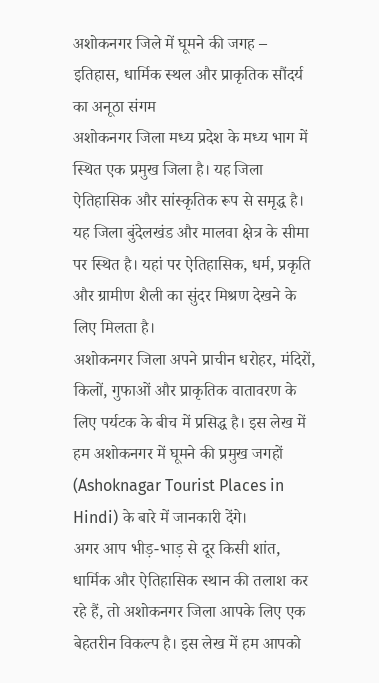अशोकनगर जिले में घूमने की जगह – इतिहास, धार्मिक स्थल और प्राकृतिक सौंदर्य का अनूठा संगम
अशोकनगर जिला मध्य प्रदेश के मध्य भाग में स्थित एक प्रमुख जिला है। यह जिला ऐतिहासिक और सांस्कृतिक रूप से समृद्ध है। यह जिला बुंदेलखंड और मालवा क्षेत्र के सीमा पर स्थित है। यहां पर ऐतिहासिक, धर्म, प्रकृति और ग्रामीण शैली का सुंदर मिश्रण देखने के लिए मिलता है।
अशोकनगर जिला अपने प्राचीन धरोहर, मंदिरों, किलों, गुफाओं और प्राकृतिक वातावरण के लिए पर्यटक के बीच में प्रसिद्ध है। इस लेख में हम अशोकनगर में घूमने की प्रमुख जगहों (Ashoknagar Tourist Places in Hindi) के बारे में जानकारी देंगे।
अगर आप भीड़-भाड़ से दूर किसी शांत, धार्मिक और ऐतिहासिक स्थान की तलाश कर रहे हैं, तो अशोकनगर जिला आपके लिए एक बेहतरीन विकल्प है। इस लेख में हम आपको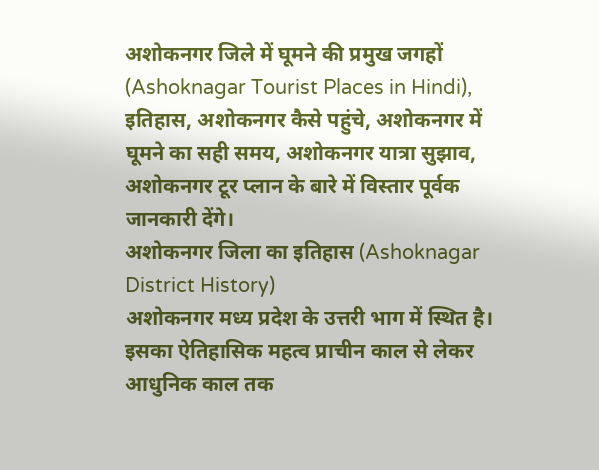अशोकनगर जिले में घूमने की प्रमुख जगहों (Ashoknagar Tourist Places in Hindi), इतिहास, अशोकनगर कैसे पहुंचे, अशोकनगर में घूमने का सही समय, अशोकनगर यात्रा सुझाव, अशोकनगर टूर प्लान के बारे में विस्तार पूर्वक जानकारी देंगे।
अशोकनगर जिला का इतिहास (Ashoknagar District History)
अशोकनगर मध्य प्रदेश के उत्तरी भाग में स्थित है। इसका ऐतिहासिक महत्व प्राचीन काल से लेकर आधुनिक काल तक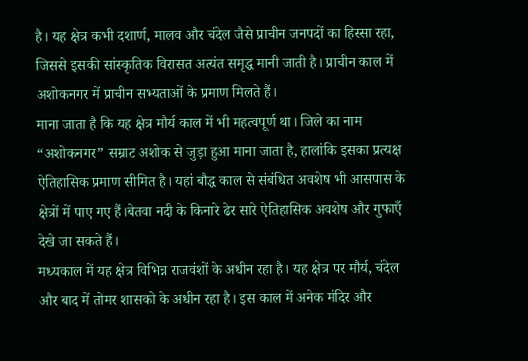है। यह क्षेत्र कभी दशार्ण, मालव और चंदेल जैसे प्राचीन जनपदों का हिस्सा रहा, जिससे इसकी सांस्कृतिक विरासत अत्यंत समृद्ध मानी जाती है। प्राचीन काल में अशोकनगर में प्राचीन सभ्यताओं के प्रमाण मिलते हैं।
माना जाता है कि यह क्षेत्र मौर्य काल में भी महत्वपूर्ण था। जिले का नाम “अशोकनगर” सम्राट अशोक से जुड़ा हुआ माना जाता है, हालांकि इसका प्रत्यक्ष ऐतिहासिक प्रमाण सीमित है। यहां बौद्ध काल से संबंधित अवशेष भी आसपास के क्षेत्रों में पाए गए हैं।बेतवा नदी के किनारे ढेर सारे ऐतिहासिक अवशेष और गुफाएँ देखे जा सकते हैं।
मध्यकाल में यह क्षेत्र विभिन्न राजवंशों के अधीन रहा है। यह क्षेत्र पर मौर्य, चंदेल और बाद में तोमर शासको के अधीन रहा है। इस काल में अनेक मंदिर और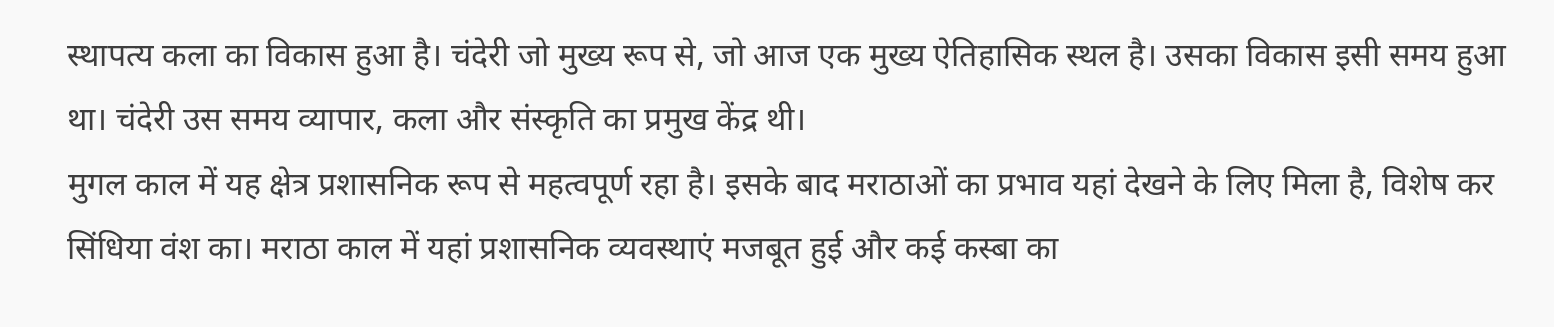स्थापत्य कला का विकास हुआ है। चंदेरी जो मुख्य रूप से, जो आज एक मुख्य ऐतिहासिक स्थल है। उसका विकास इसी समय हुआ था। चंदेरी उस समय व्यापार, कला और संस्कृति का प्रमुख केंद्र थी।
मुगल काल में यह क्षेत्र प्रशासनिक रूप से महत्वपूर्ण रहा है। इसके बाद मराठाओं का प्रभाव यहां देखने के लिए मिला है, विशेष कर सिंधिया वंश का। मराठा काल में यहां प्रशासनिक व्यवस्थाएं मजबूत हुई और कई कस्बा का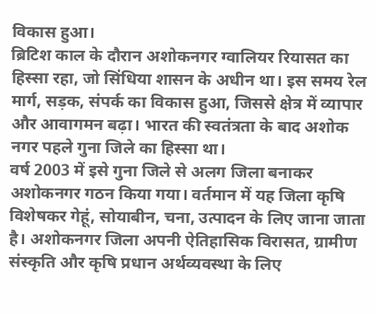विकास हुआ।
ब्रिटिश काल के दौरान अशोकनगर ग्वालियर रियासत का हिस्सा रहा, जो सिंधिया शासन के अधीन था। इस समय रेल मार्ग, सड़क, संपर्क का विकास हुआ, जिससे क्षेत्र में व्यापार और आवागमन बढ़ा। भारत की स्वतंत्रता के बाद अशोक नगर पहले गुना जिले का हिस्सा था।
वर्ष 2003 में इसे गुना जिले से अलग जिला बनाकर अशोकनगर गठन किया गया। वर्तमान में यह जिला कृषि विशेषकर गेहूं, सोयाबीन, चना, उत्पादन के लिए जाना जाता है। अशोकनगर जिला अपनी ऐतिहासिक विरासत, ग्रामीण संस्कृति और कृषि प्रधान अर्थव्यवस्था के लिए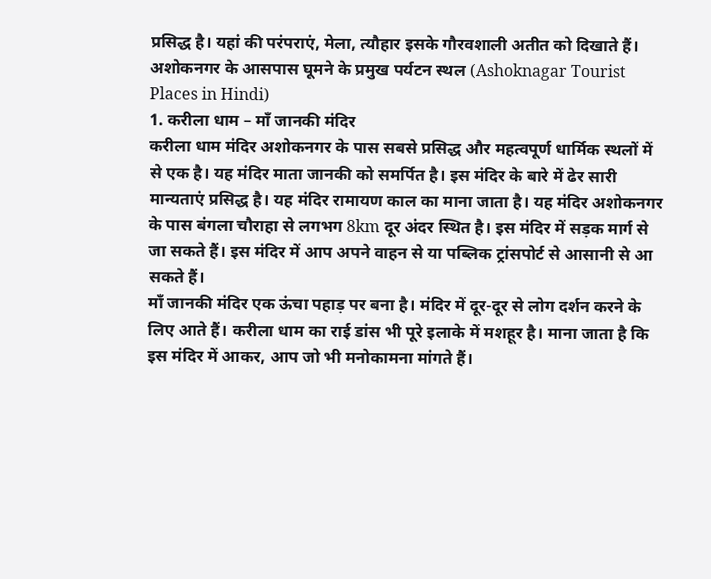प्रसिद्ध है। यहां की परंपराएं, मेला, त्यौहार इसके गौरवशाली अतीत को दिखाते हैं।
अशोकनगर के आसपास घूमने के प्रमुख पर्यटन स्थल (Ashoknagar Tourist Places in Hindi)
1. करीला धाम – माँ जानकी मंदिर
करीला धाम मंदिर अशोकनगर के पास सबसे प्रसिद्ध और महत्वपूर्ण धार्मिक स्थलों में से एक है। यह मंदिर माता जानकी को समर्पित है। इस मंदिर के बारे में ढेर सारी मान्यताएं प्रसिद्ध है। यह मंदिर रामायण काल का माना जाता है। यह मंदिर अशोकनगर के पास बंगला चौराहा से लगभग 8km दूर अंदर स्थित है। इस मंदिर में सड़क मार्ग से जा सकते हैं। इस मंदिर में आप अपने वाहन से या पब्लिक ट्रांसपोर्ट से आसानी से आ सकते हैं।
माँ जानकी मंदिर एक ऊंचा पहाड़ पर बना है। मंदिर में दूर-दूर से लोग दर्शन करने के लिए आते हैं। करीला धाम का राई डांस भी पूरे इलाके में मशहूर है। माना जाता है कि इस मंदिर में आकर, आप जो भी मनोकामना मांगते हैं।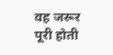वह जरूर पूरी होती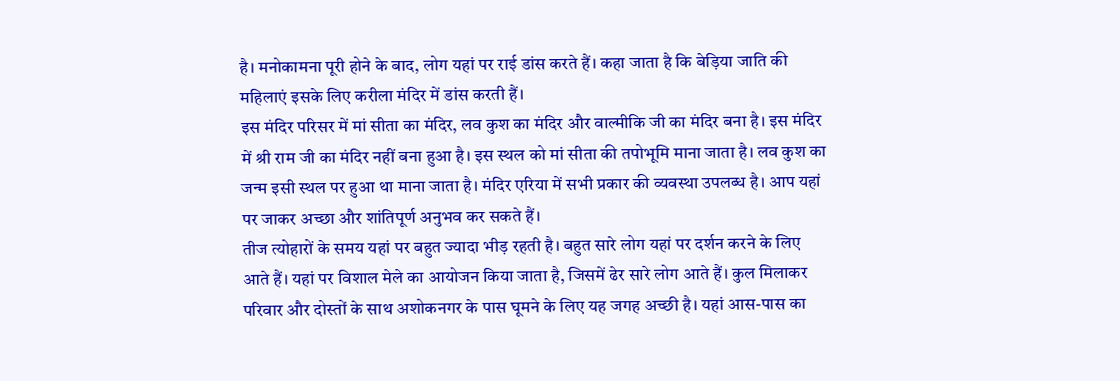है। मनोकामना पूरी होने के बाद, लोग यहां पर राई डांस करते हैं। कहा जाता है कि बेड़िया जाति की महिलाएं इसके लिए करीला मंदिर में डांस करती हैं।
इस मंदिर परिसर में मां सीता का मंदिर, लव कुश का मंदिर और वाल्मीकि जी का मंदिर बना है। इस मंदिर में श्री राम जी का मंदिर नहीं बना हुआ है। इस स्थल को मां सीता की तपोभूमि माना जाता है। लव कुश का जन्म इसी स्थल पर हुआ था माना जाता है। मंदिर एरिया में सभी प्रकार की व्यवस्था उपलब्ध है। आप यहां पर जाकर अच्छा और शांतिपूर्ण अनुभव कर सकते हैं।
तीज त्योहारों के समय यहां पर बहुत ज्यादा भीड़ रहती है। बहुत सारे लोग यहां पर दर्शन करने के लिए आते हैं। यहां पर विशाल मेले का आयोजन किया जाता है, जिसमें ढेर सारे लोग आते हैं। कुल मिलाकर परिवार और दोस्तों के साथ अशोकनगर के पास घूमने के लिए यह जगह अच्छी है। यहां आस-पास का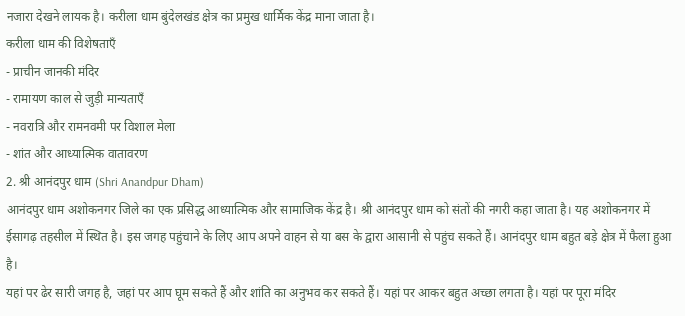नजारा देखने लायक है। करीला धाम बुंदेलखंड क्षेत्र का प्रमुख धार्मिक केंद्र माना जाता है।
करीला धाम की विशेषताएँ
- प्राचीन जानकी मंदिर
- रामायण काल से जुड़ी मान्यताएँ
- नवरात्रि और रामनवमी पर विशाल मेला
- शांत और आध्यात्मिक वातावरण
2. श्री आनंदपुर धाम (Shri Anandpur Dham)
आनंदपुर धाम अशोकनगर जिले का एक प्रसिद्ध आध्यात्मिक और सामाजिक केंद्र है। श्री आनंदपुर धाम को संतों की नगरी कहा जाता है। यह अशोकनगर में ईसागढ़ तहसील में स्थित है। इस जगह पहुंचाने के लिए आप अपने वाहन से या बस के द्वारा आसानी से पहुंच सकते हैं। आनंदपुर धाम बहुत बड़े क्षेत्र में फैला हुआ है।
यहां पर ढेर सारी जगह है, जहां पर आप घूम सकते हैं और शांति का अनुभव कर सकते हैं। यहां पर आकर बहुत अच्छा लगता है। यहां पर पूरा मंदिर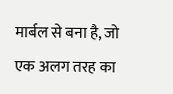मार्बल से बना है, जो एक अलग तरह का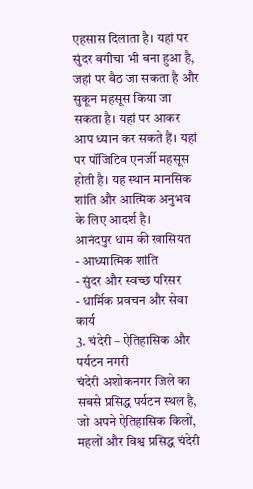एहसास दिलाता है। यहां पर सुंदर बगीचा भी बना हुआ है, जहां पर बैठ जा सकता है और सुकून महसूस किया जा सकता है। यहां पर आकर आप ध्यान कर सकते हैं। यहां पर पॉजिटिव एनर्जी महसूस होती है। यह स्थान मानसिक शांति और आत्मिक अनुभव के लिए आदर्श है।
आनंदपुर धाम की खासियत
- आध्यात्मिक शांति
- सुंदर और स्वच्छ परिसर
- धार्मिक प्रवचन और सेवा कार्य
3. चंदेरी – ऐतिहासिक और पर्यटन नगरी
चंदेरी अशोकनगर जिले का सबसे प्रसिद्ध पर्यटन स्थल है, जो अपने ऐतिहासिक किलों, महलों और विश्व प्रसिद्ध चंदेरी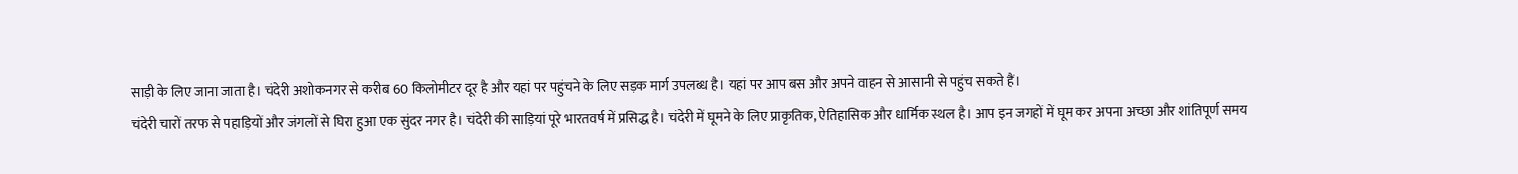साड़ी के लिए जाना जाता है। चंदेरी अशोकनगर से करीब 60 किलोमीटर दूर है और यहां पर पहुंचने के लिए सड़क मार्ग उपलब्ध है। यहां पर आप बस और अपने वाहन से आसानी से पहुंच सकते हैं।
चंदेरी चारों तरफ से पहाड़ियों और जंगलों से घिरा हुआ एक सुंदर नगर है। चंदेरी की साड़ियां पूरे भारतवर्ष में प्रसिद्ध है। चंदेरी में घूमने के लिए प्राकृतिक, ऐतिहासिक और धार्मिक स्थल है। आप इन जगहों में घूम कर अपना अच्छा और शांतिपूर्ण समय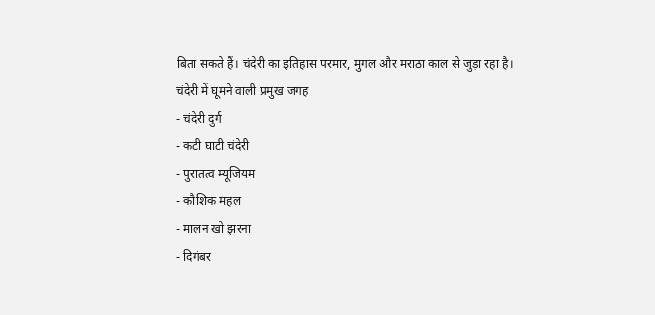बिता सकते हैं। चंदेरी का इतिहास परमार, मुगल और मराठा काल से जुड़ा रहा है।
चंदेरी में घूमने वाली प्रमुख जगह
- चंदेरी दुर्ग
- कटी घाटी चंदेरी
- पुरातत्व म्यूजियम
- कौशिक महल
- मालन खो झरना
- दिगंबर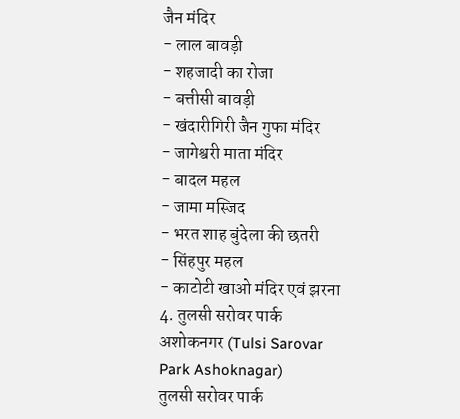जैन मंदिर
- लाल बावड़ी
- शहजादी का रोजा
- बत्तीसी बावड़ी
- खंदारीगिरी जैन गुफा मंदिर
- जागेश्वरी माता मंदिर
- बादल महल
- जामा मस्जिद
- भरत शाह बुंदेला की छतरी
- सिंहपुर महल
- काटोटी खाओ मंदिर एवं झरना
4. तुलसी सरोवर पार्क अशोकनगर (Tulsi Sarovar Park Ashoknagar)
तुलसी सरोवर पार्क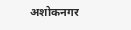अशोकनगर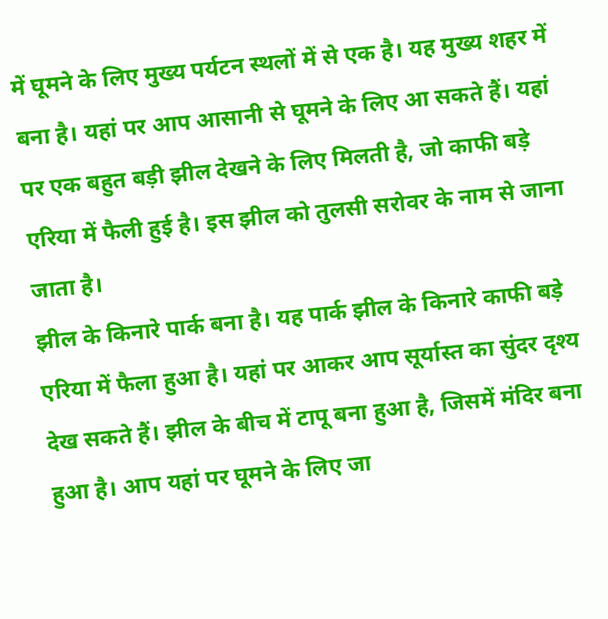में घूमने के लिए मुख्य पर्यटन स्थलों में से एक है। यह मुख्य शहर में बना है। यहां पर आप आसानी से घूमने के लिए आ सकते हैं। यहां पर एक बहुत बड़ी झील देखने के लिए मिलती है, जो काफी बड़े एरिया में फैली हुई है। इस झील को तुलसी सरोवर के नाम से जाना जाता है।
झील के किनारे पार्क बना है। यह पार्क झील के किनारे काफी बड़े एरिया में फैला हुआ है। यहां पर आकर आप सूर्यास्त का सुंदर दृश्य देख सकते हैं। झील के बीच में टापू बना हुआ है, जिसमें मंदिर बना हुआ है। आप यहां पर घूमने के लिए जा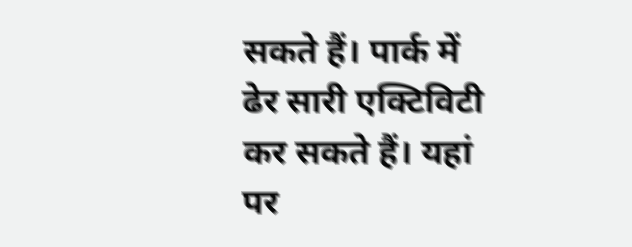सकते हैं। पार्क में ढेर सारी एक्टिविटी कर सकते हैं। यहां पर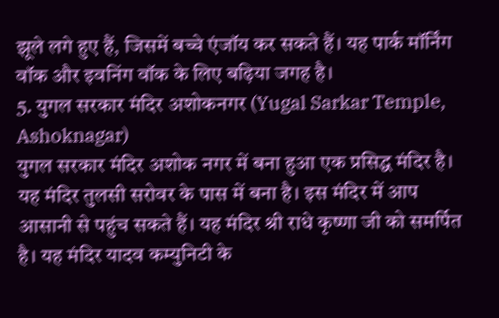झूले लगे हुए हैं, जिसमें बच्चे एंजॉय कर सकते हैं। यह पार्क मॉर्निंग वॉक और इवनिंग वॉक के लिए बढ़िया जगह है।
5. युगल सरकार मंदिर अशोकनगर (Yugal Sarkar Temple, Ashoknagar)
युगल सरकार मंदिर अशोक नगर में बना हुआ एक प्रसिद्ध मंदिर है। यह मंदिर तुलसी सरोवर के पास में बना है। इस मंदिर में आप आसानी से पहुंच सकते हैं। यह मंदिर श्री राधे कृष्णा जी को समर्पित है। यह मंदिर यादव कम्युनिटी के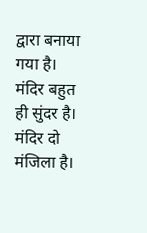द्वारा बनाया गया है। मंदिर बहुत ही सुंदर है। मंदिर दो मंजिला है।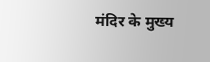मंदिर के मुख्य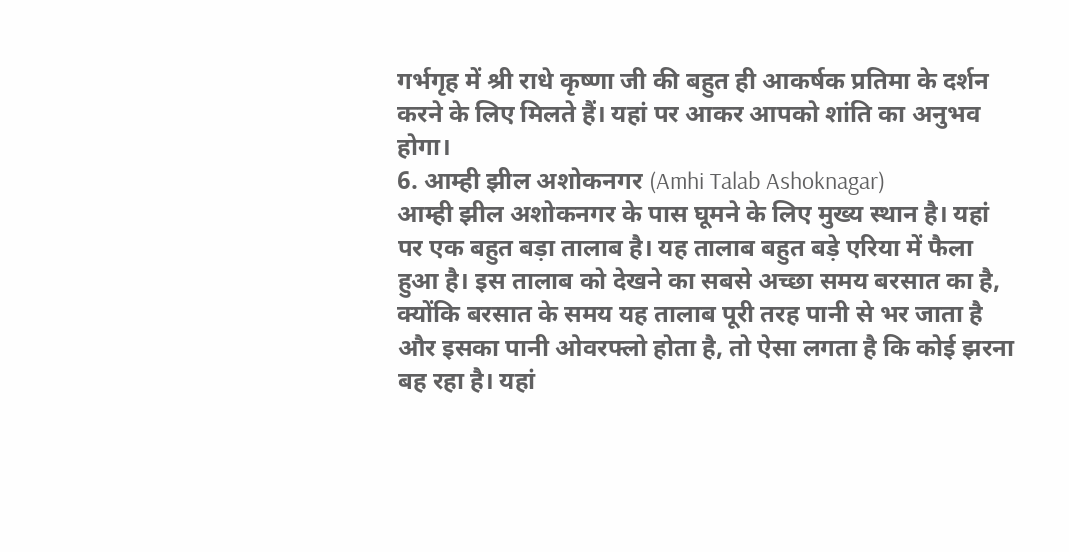गर्भगृह में श्री राधे कृष्णा जी की बहुत ही आकर्षक प्रतिमा के दर्शन करने के लिए मिलते हैं। यहां पर आकर आपको शांति का अनुभव होगा।
6. आम्ही झील अशोकनगर (Amhi Talab Ashoknagar)
आम्ही झील अशोकनगर के पास घूमने के लिए मुख्य स्थान है। यहां पर एक बहुत बड़ा तालाब है। यह तालाब बहुत बड़े एरिया में फैला हुआ है। इस तालाब को देखने का सबसे अच्छा समय बरसात का है, क्योंकि बरसात के समय यह तालाब पूरी तरह पानी से भर जाता है और इसका पानी ओवरफ्लो होता है, तो ऐसा लगता है कि कोई झरना बह रहा है। यहां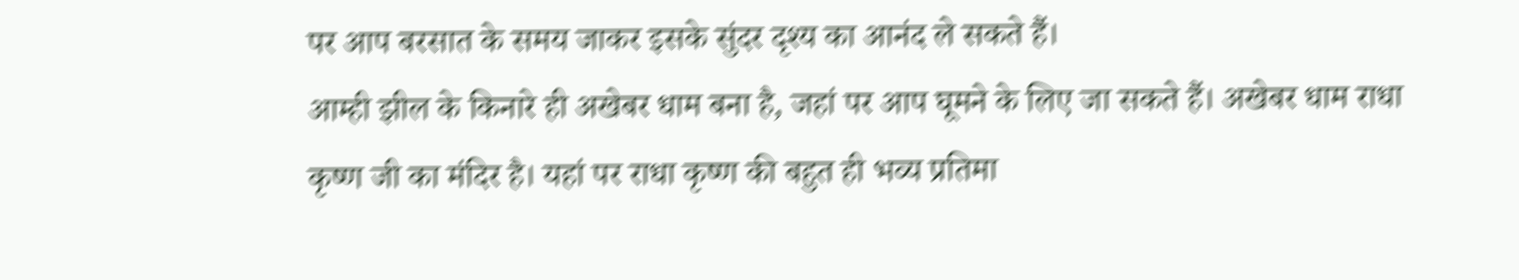पर आप बरसात के समय जाकर इसके सुंदर दृश्य का आनंद ले सकते हैं।
आम्ही झील के किनारे ही अखेबर धाम बना है, जहां पर आप घूमने के लिए जा सकते हैं। अखेबर धाम राधा कृष्ण जी का मंदिर है। यहां पर राधा कृष्ण की बहुत ही भव्य प्रतिमा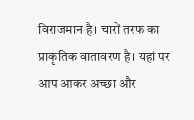विराजमान है। चारों तरफ का प्राकृतिक वातावरण है। यहां पर आप आकर अच्छा और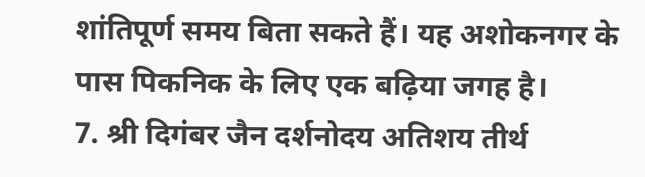शांतिपूर्ण समय बिता सकते हैं। यह अशोकनगर के पास पिकनिक के लिए एक बढ़िया जगह है।
7. श्री दिगंबर जैन दर्शनोदय अतिशय तीर्थ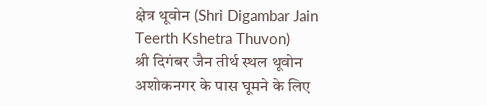क्षेत्र थूवोन (Shri Digambar Jain Teerth Kshetra Thuvon)
श्री दिगंबर जैन तीर्थ स्थल थूवोन अशोकनगर के पास घूमने के लिए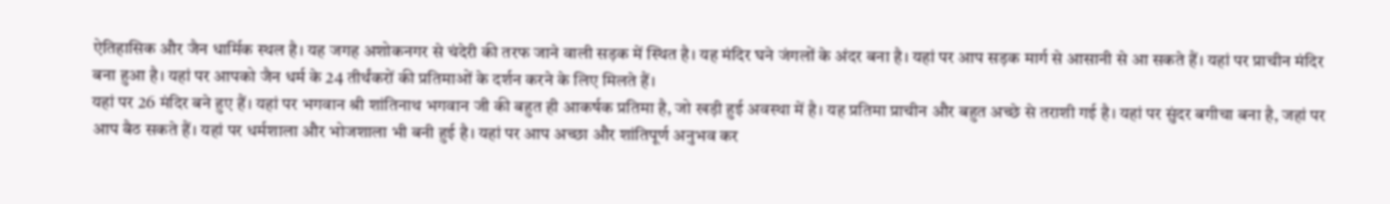ऐतिहासिक और जैन धार्मिक स्थल है। यह जगह अशोकनगर से चंदेरी की तरफ जाने वाली सड़क में स्थित है। यह मंदिर घने जंगलों के अंदर बना है। यहां पर आप सड़क मार्ग से आसानी से आ सकते हैं। यहां पर प्राचीन मंदिर बना हुआ है। यहां पर आपको जैन धर्म के 24 तीर्थंकरों की प्रतिमाओं के दर्शन करने के लिए मिलते हैं।
यहां पर 26 मंदिर बने हुए हैं। यहां पर भगवान श्री शांतिनाथ भगवान जी की बहुत ही आकर्षक प्रतिमा है, जो खड़ी हुई अवस्था में है। यह प्रतिमा प्राचीन और बहुत अच्छे से तराशी गई है। यहां पर सुंदर बगीचा बना है, जहां पर आप बैठ सकते हैं। यहां पर धर्मशाला और भोजशाला भी बनी हुई है। यहां पर आप अच्छा और शांतिपूर्ण अनुभव कर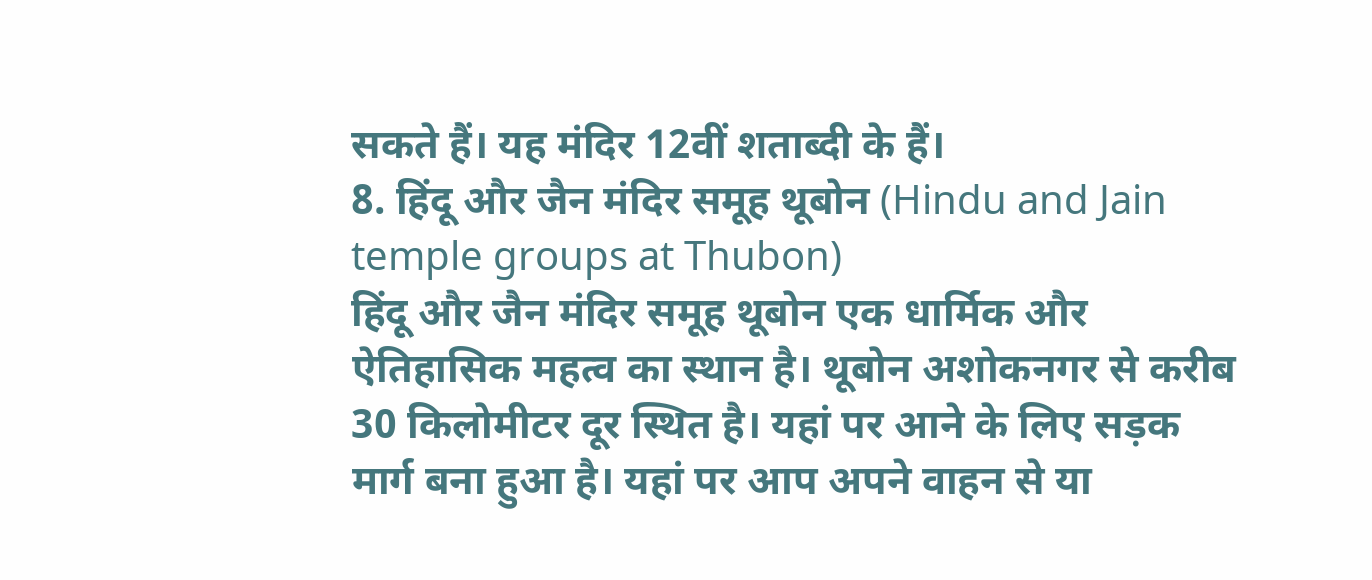सकते हैं। यह मंदिर 12वीं शताब्दी के हैं।
8. हिंदू और जैन मंदिर समूह थूबोन (Hindu and Jain temple groups at Thubon)
हिंदू और जैन मंदिर समूह थूबोन एक धार्मिक और ऐतिहासिक महत्व का स्थान है। थूबोन अशोकनगर से करीब 30 किलोमीटर दूर स्थित है। यहां पर आने के लिए सड़क मार्ग बना हुआ है। यहां पर आप अपने वाहन से या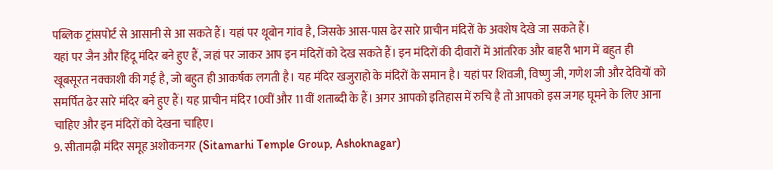पब्लिक ट्रांसपोर्ट से आसानी से आ सकते हैं। यहां पर थूबोन गांव है, जिसके आस-पास ढेर सारे प्राचीन मंदिरों के अवशेष देखे जा सकते हैं।
यहां पर जैन और हिंदू मंदिर बने हुए हैं, जहां पर जाकर आप इन मंदिरों को देख सकते हैं। इन मंदिरों की दीवारों में आंतरिक और बाहरी भाग में बहुत ही खूबसूरत नक्काशी की गई है, जो बहुत ही आकर्षक लगती है। यह मंदिर खजुराहो के मंदिरों के समान है। यहां पर शिवजी, विष्णु जी, गणेश जी और देवियों को समर्पित ढेर सारे मंदिर बने हुए हैं। यह प्राचीन मंदिर 10वीं और 11वीं शताब्दी के हैं। अगर आपको इतिहास में रुचि है तो आपको इस जगह घूमने के लिए आना चाहिए और इन मंदिरों को देखना चाहिए।
9. सीतामढ़ी मंदिर समूह अशोकनगर (Sitamarhi Temple Group, Ashoknagar)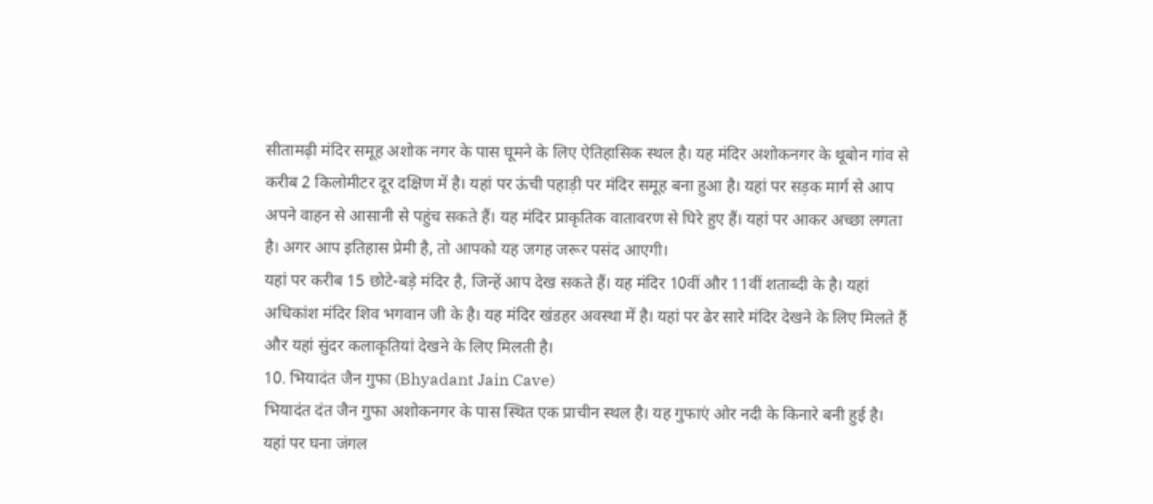सीतामढ़ी मंदिर समूह अशोक नगर के पास घूमने के लिए ऐतिहासिक स्थल है। यह मंदिर अशोकनगर के थूबोन गांव से करीब 2 किलोमीटर दूर दक्षिण में है। यहां पर ऊंची पहाड़ी पर मंदिर समूह बना हुआ है। यहां पर सड़क मार्ग से आप अपने वाहन से आसानी से पहुंच सकते हैं। यह मंदिर प्राकृतिक वातावरण से घिरे हुए हैं। यहां पर आकर अच्छा लगता है। अगर आप इतिहास प्रेमी है, तो आपको यह जगह जरूर पसंद आएगी।
यहां पर करीब 15 छोटे-बड़े मंदिर है, जिन्हें आप देख सकते हैं। यह मंदिर 10वीं और 11वीं शताब्दी के है। यहां अधिकांश मंदिर शिव भगवान जी के है। यह मंदिर खंडहर अवस्था में है। यहां पर ढेर सारे मंदिर देखने के लिए मिलते हैं और यहां सुंदर कलाकृतियां देखने के लिए मिलती है।
10. भियादंत जैन गुफा (Bhyadant Jain Cave)
भियादंत दंत जैन गुफा अशोकनगर के पास स्थित एक प्राचीन स्थल है। यह गुफाएं ओर नदी के किनारे बनी हुई है। यहां पर घना जंगल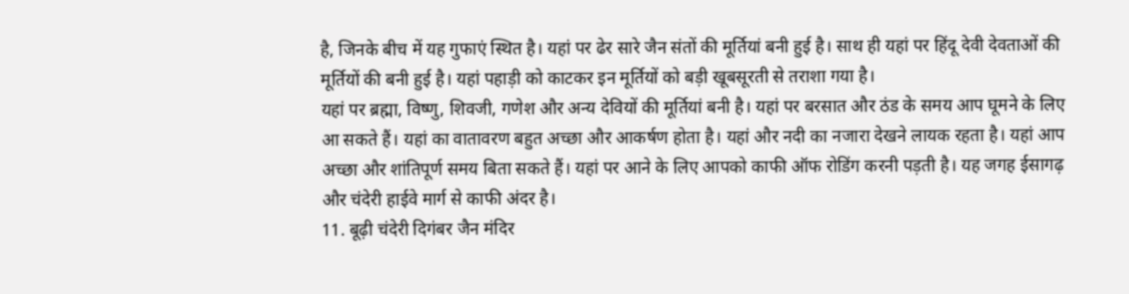है, जिनके बीच में यह गुफाएं स्थित है। यहां पर ढेर सारे जैन संतों की मूर्तियां बनी हुई है। साथ ही यहां पर हिंदू देवी देवताओं की मूर्तियों की बनी हुई है। यहां पहाड़ी को काटकर इन मूर्तियों को बड़ी खूबसूरती से तराशा गया है।
यहां पर ब्रह्मा, विष्णु, शिवजी, गणेश और अन्य देवियों की मूर्तियां बनी है। यहां पर बरसात और ठंड के समय आप घूमने के लिए आ सकते हैं। यहां का वातावरण बहुत अच्छा और आकर्षण होता है। यहां और नदी का नजारा देखने लायक रहता है। यहां आप अच्छा और शांतिपूर्ण समय बिता सकते हैं। यहां पर आने के लिए आपको काफी ऑफ रोडिंग करनी पड़ती है। यह जगह ईसागढ़ और चंदेरी हाईवे मार्ग से काफी अंदर है।
11. बूढ़ी चंदेरी दिगंबर जैन मंदिर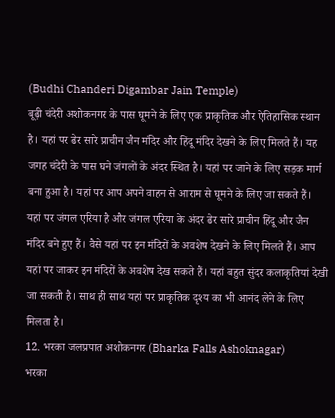(Budhi Chanderi Digambar Jain Temple)
बूढ़ी चंदेरी अशोकनगर के पास घूमने के लिए एक प्राकृतिक और ऐतिहासिक स्थान है। यहां पर ढेर सारे प्राचीन जैन मंदिर और हिंदू मंदिर देखने के लिए मिलते हैं। यह जगह चंदेरी के पास घने जंगलों के अंदर स्थित है। यहां पर जाने के लिए सड़क मार्ग बना हुआ है। यहां पर आप अपने वाहन से आराम से घूमने के लिए जा सकते हैं।
यहां पर जंगल एरिया है और जंगल एरिया के अंदर ढेर सारे प्राचीन हिंदू और जैन मंदिर बने हुए हैं। वैसे यहां पर इन मंदिरों के अवशेष देखने के लिए मिलते हैं। आप यहां पर जाकर इन मंदिरों के अवशेष देख सकते हैं। यहां बहुत सुंदर कलाकृतियां देखी जा सकती है। साथ ही साथ यहां पर प्राकृतिक दृश्य का भी आनंद लेने के लिए मिलता है।
12. भरका जलप्रपात अशोकनगर (Bharka Falls Ashoknagar)
भरका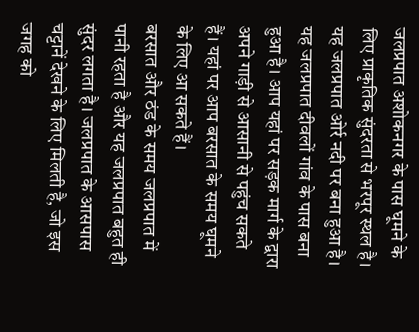जलप्रपात अशोकनगर के पास घूमने के लिए प्राकृतिक सुंदरता से भरपूर स्थल है। यह जलप्रपात ओर्र नदी पर बना हुआ है। यह जलप्रपात दीवलों गांव के पास बना हुआ है। आप यहां पर सड़क मार्ग के द्वारा अपने गाड़ी से आसानी से पहुंच सकते हैं। यहां पर आप बरसात के समय घूमने के लिए आ सकते हैं।
बरसात और ठंड के समय जलप्रपात में पानी रहता है और यह जलप्रपात बहुत ही सुंदर लगता है। जलप्रपात के आसपास चट्टानें देखने के लिए मिलती है, जो इस जगह को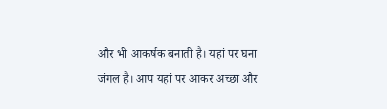और भी आकर्षक बनाती है। यहां पर घना जंगल है। आप यहां पर आकर अच्छा और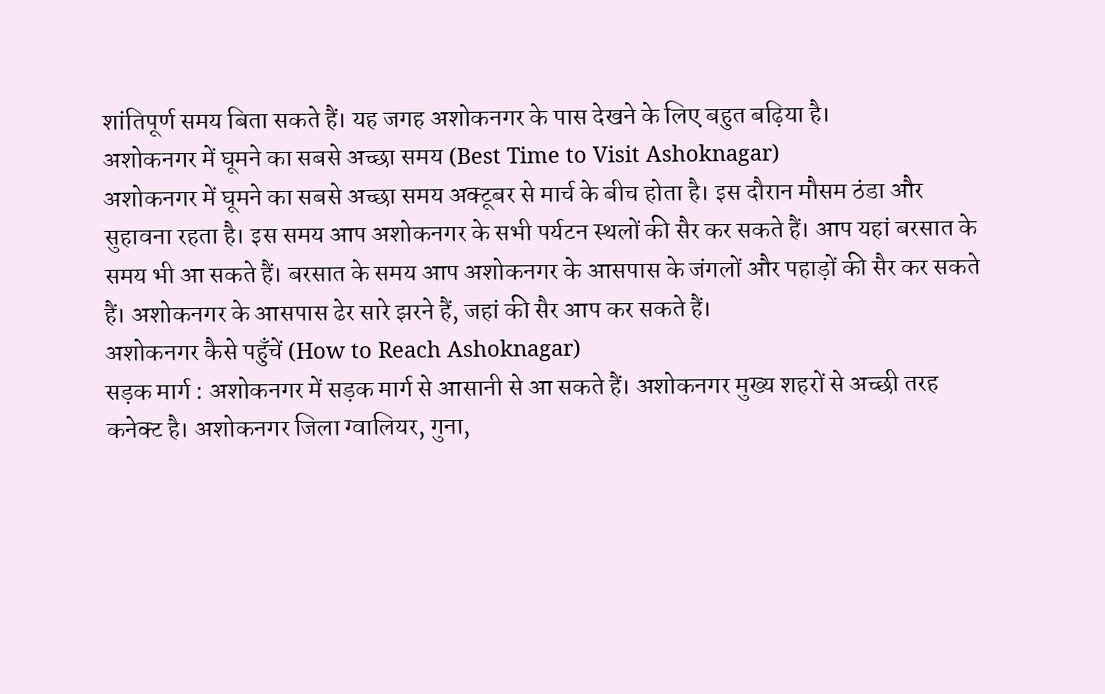शांतिपूर्ण समय बिता सकते हैं। यह जगह अशोकनगर के पास देखने के लिए बहुत बढ़िया है।
अशोकनगर में घूमने का सबसे अच्छा समय (Best Time to Visit Ashoknagar)
अशोकनगर में घूमने का सबसे अच्छा समय अक्टूबर से मार्च के बीच होता है। इस दौरान मौसम ठंडा और सुहावना रहता है। इस समय आप अशोकनगर के सभी पर्यटन स्थलों की सैर कर सकते हैं। आप यहां बरसात के समय भी आ सकते हैं। बरसात के समय आप अशोकनगर के आसपास के जंगलों और पहाड़ों की सैर कर सकते हैं। अशोकनगर के आसपास ढेर सारे झरने हैं, जहां की सैर आप कर सकते हैं।
अशोकनगर कैसे पहुँचें (How to Reach Ashoknagar)
सड़क मार्ग : अशोकनगर में सड़क मार्ग से आसानी से आ सकते हैं। अशोकनगर मुख्य शहरों से अच्छी तरह कनेक्ट है। अशोकनगर जिला ग्वालियर, गुना,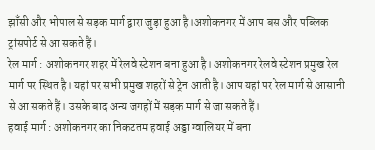झाँसी और भोपाल से सड़क मार्ग द्वारा जुड़ा हुआ है।अशोकनगर में आप बस और पब्लिक ट्रांसपोर्ट से आ सकते हैं।
रेल मार्ग : अशोकनगर शहर में रेलवे स्टेशन बना हुआ है। अशोकनगर रेलवे स्टेशन प्रमुख रेल मार्ग पर स्थित है। यहां पर सभी प्रमुख शहरों से ट्रेन आती है। आप यहां पर रेल मार्ग से आसानी से आ सकते हैं। उसके बाद अन्य जगहों में सड़क मार्ग से जा सकते हैं।
हवाई मार्ग : अशोकनगर का निकटतम हवाई अड्डा ग्वालियर में बना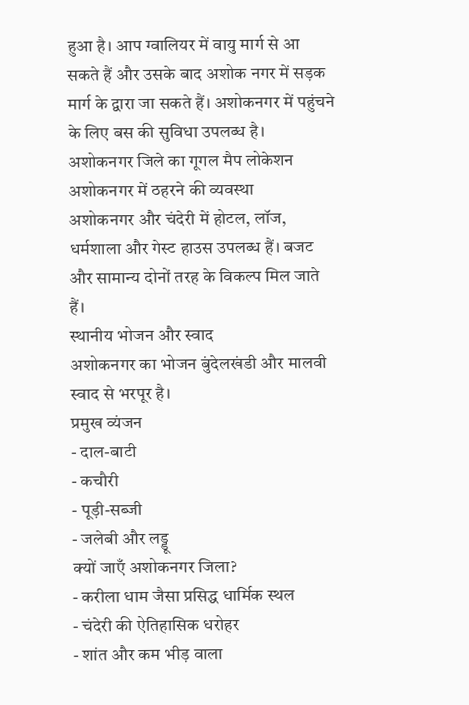हुआ है। आप ग्वालियर में वायु मार्ग से आ सकते हैं और उसके बाद अशोक नगर में सड़क मार्ग के द्वारा जा सकते हैं। अशोकनगर में पहुंचने के लिए बस की सुविधा उपलब्ध है।
अशोकनगर जिले का गूगल मैप लोकेशन
अशोकनगर में ठहरने की व्यवस्था
अशोकनगर और चंदेरी में होटल, लॉज, धर्मशाला और गेस्ट हाउस उपलब्ध हैं। बजट और सामान्य दोनों तरह के विकल्प मिल जाते हैं।
स्थानीय भोजन और स्वाद
अशोकनगर का भोजन बुंदेलखंडी और मालवी स्वाद से भरपूर है।
प्रमुख व्यंजन
- दाल-बाटी
- कचौरी
- पूड़ी-सब्जी
- जलेबी और लड्डू
क्यों जाएँ अशोकनगर जिला?
- करीला धाम जैसा प्रसिद्ध धार्मिक स्थल
- चंदेरी की ऐतिहासिक धरोहर
- शांत और कम भीड़ वाला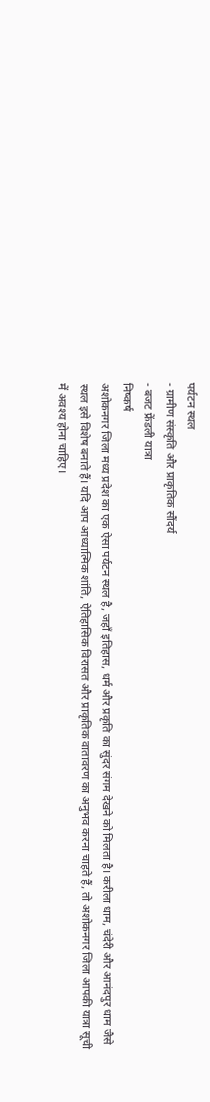पर्यटन स्थल
- ग्रामीण संस्कृति और प्राकृतिक सौंदर्य
- बजट फ्रेंडली यात्रा
निष्कर्ष
अशोकनगर जिला मध्य प्रदेश का एक ऐसा पर्यटन स्थल है, जहाँ इतिहास, धर्म और प्रकृति का सुंदर संगम देखने को मिलता है। करीला धाम, चंदेरी और आनंदपुर धाम जैसे स्थल इसे विशेष बनाते हैं। यदि आप आध्यात्मिक शांति, ऐतिहासिक विरासत और प्राकृतिक वातावरण का अनुभव करना चाहते हैं, तो अशोकनगर जिला आपकी यात्रा सूची में अवश्य होना चाहिए।